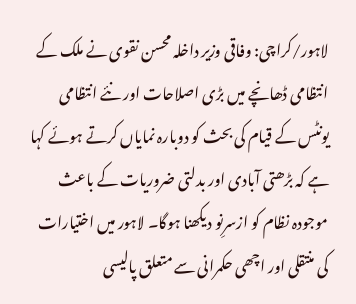لاہور/کراچی: وفاقی وزیر داخلہ محسن نقوی نے ملک کے انتظامی ڈھانچے میں بڑی اصلاحات اور نئے انتظامی یونٹس کے قیام کی بحث کو دوبارہ نمایاں کرتے ہوئے کہا ہے کہ بڑھتی آبادی اور بدلتی ضروریات کے باعث موجودہ نظام کو ازسرِنو دیکھنا ہوگا۔ لاہور میں اختیارات کی منتقلی اور اچھی حکمرانی سے متعلق پالیسی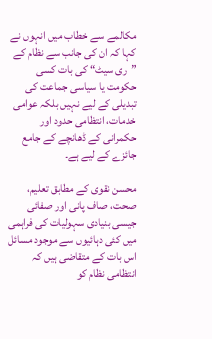مکالمے سے خطاب میں انہوں نے کہا کہ ان کی جانب سے نظام کے ”ری سیٹ“ کی بات کسی حکومت یا سیاسی جماعت کی تبدیلی کے لیے نہیں بلکہ عوامی خدمات، انتظامی حدود اور حکمرانی کے ڈھانچے کے جامع جائزے کے لیے ہے۔

محسن نقوی کے مطابق تعلیم، صحت، صاف پانی اور صفائی جیسی بنیادی سہولیات کی فراہمی میں کئی دہائیوں سے موجود مسائل اس بات کے متقاضی ہیں کہ انتظامی نظام کو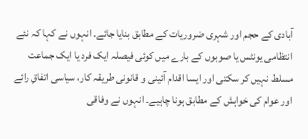آبادی کے حجم اور شہری ضروریات کے مطابق بنایا جائے۔ انہوں نے کہا کہ نئے انتظامی یونٹس یا صوبوں کے بارے میں کوئی فیصلہ ایک فرد یا ایک جماعت مسلط نہیں کر سکتی اور ایسا اقدام آئینی و قانونی طریقہ کار، سیاسی اتفاقِ رائے اور عوام کی خواہش کے مطابق ہونا چاہیے۔ انہوں نے وفاقی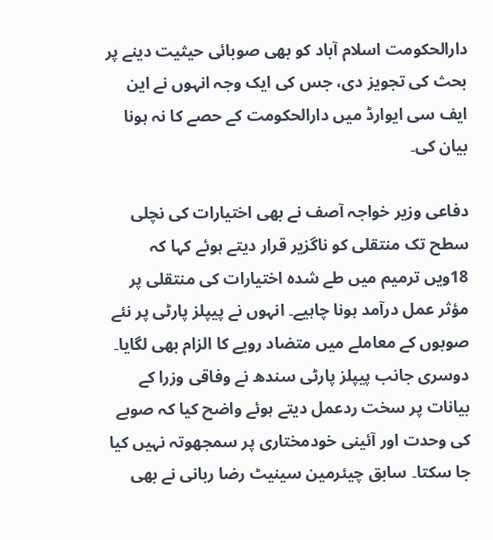دارالحکومت اسلام آباد کو بھی صوبائی حیثیت دینے پر بحث کی تجویز دی، جس کی ایک وجہ انہوں نے این ایف سی ایوارڈ میں دارالحکومت کے حصے کا نہ ہونا بیان کی۔

دفاعی وزیر خواجہ آصف نے بھی اختیارات کی نچلی سطح تک منتقلی کو ناگزیر قرار دیتے ہوئے کہا کہ 18ویں ترمیم میں طے شدہ اختیارات کی منتقلی پر مؤثر عمل درآمد ہونا چاہیے۔ انہوں نے پیپلز پارٹی پر نئے صوبوں کے معاملے میں متضاد رویے کا الزام بھی لگایا۔ دوسری جانب پیپلز پارٹی سندھ نے وفاقی وزرا کے بیانات پر سخت ردعمل دیتے ہوئے واضح کیا کہ صوبے کی وحدت اور آئینی خودمختاری پر سمجھوتہ نہیں کیا جا سکتا۔ سابق چیئرمین سینیٹ رضا ربانی نے بھی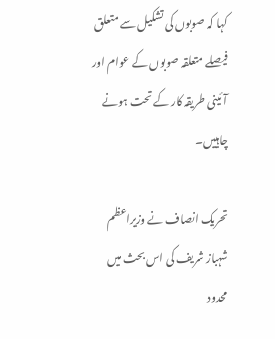کہا کہ صوبوں کی تشکیل سے متعلق فیصلے متعلقہ صوبوں کے عوام اور آئینی طریقہ کار کے تحت ہونے چاہییں۔

تحریک انصاف نے وزیراعظم شہباز شریف کی اس بحث میں محدود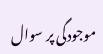موجودگی پر سوال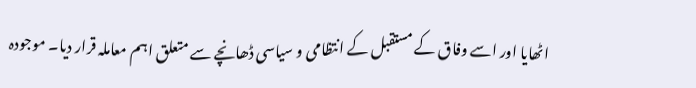اٹھایا اور اسے وفاق کے مستقبل کے انتظامی و سیاسی ڈھانچے سے متعلق اہم معاملہ قرار دیا۔ موجودہ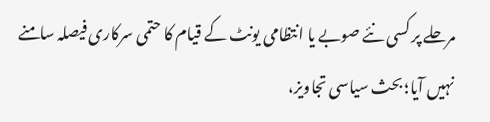مرحلے پر کسی نئے صوبے یا انتظامی یونٹ کے قیام کا حتمی سرکاری فیصلہ سامنے نہیں آیا؛ بحث سیاسی تجاویز،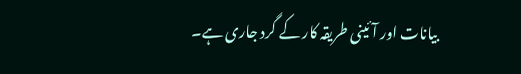بیانات اور آئینی طریقہ کار کے گرد جاری ہے۔